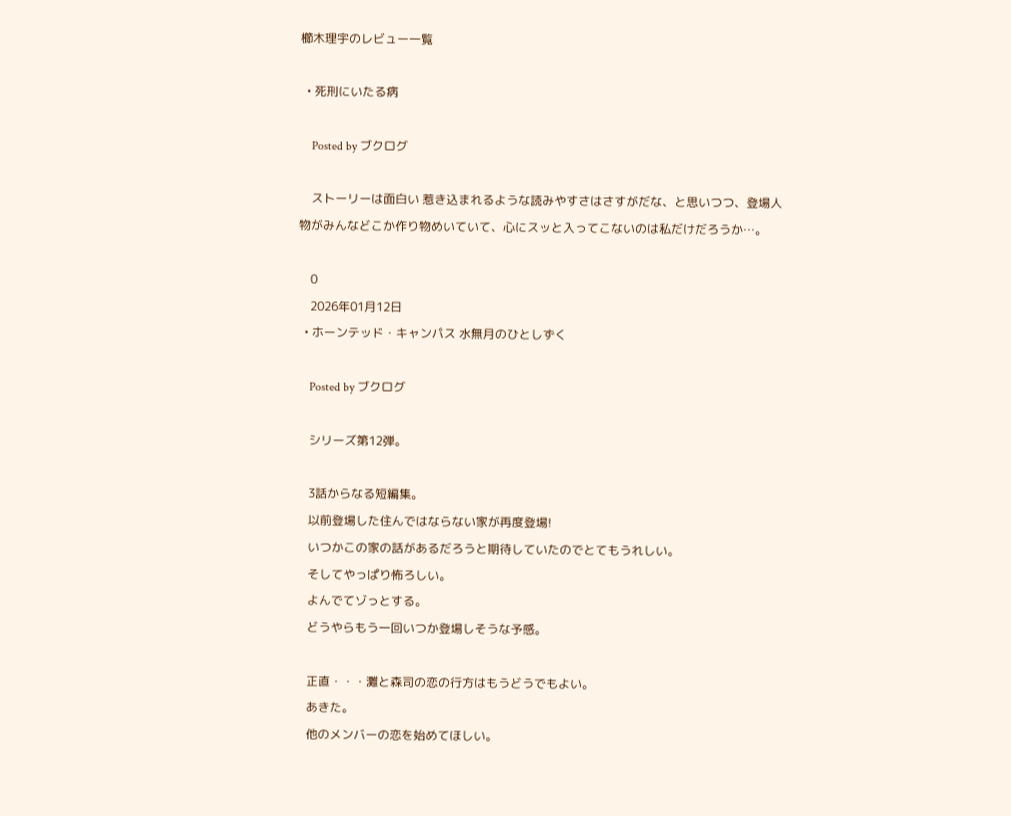櫛木理宇のレビュー一覧

  • 死刑にいたる病

    Posted by ブクログ

    ストーリーは面白い 惹き込まれるような読みやすさはさすがだな、と思いつつ、登場人物がみんなどこか作り物めいていて、心にスッと入ってこないのは私だけだろうか…。

    0
    2026年01月12日
  • ホーンテッド・キャンパス 水無月のひとしずく

    Posted by ブクログ

    シリーズ第12弾。

    3話からなる短編集。
    以前登場した住んではならない家が再度登場!
    いつかこの家の話があるだろうと期待していたのでとてもうれしい。
    そしてやっぱり怖ろしい。
    よんでてゾっとする。
    どうやらもう一回いつか登場しそうな予感。

    正直・・・灘と森司の恋の行方はもうどうでもよい。
    あきた。
    他のメンバーの恋を始めてほしい。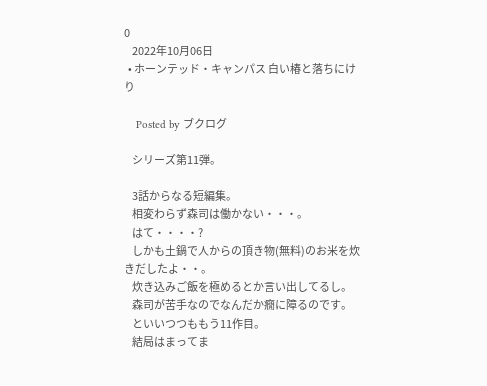0
    2022年10月06日
  • ホーンテッド・キャンパス 白い椿と落ちにけり

    Posted by ブクログ

    シリーズ第11弾。

    3話からなる短編集。
    相変わらず森司は働かない・・・。
    はて・・・・?
    しかも土鍋で人からの頂き物(無料)のお米を炊きだしたよ・・。
    炊き込みご飯を極めるとか言い出してるし。
    森司が苦手なのでなんだか癇に障るのです。
    といいつつももう11作目。
    結局はまってま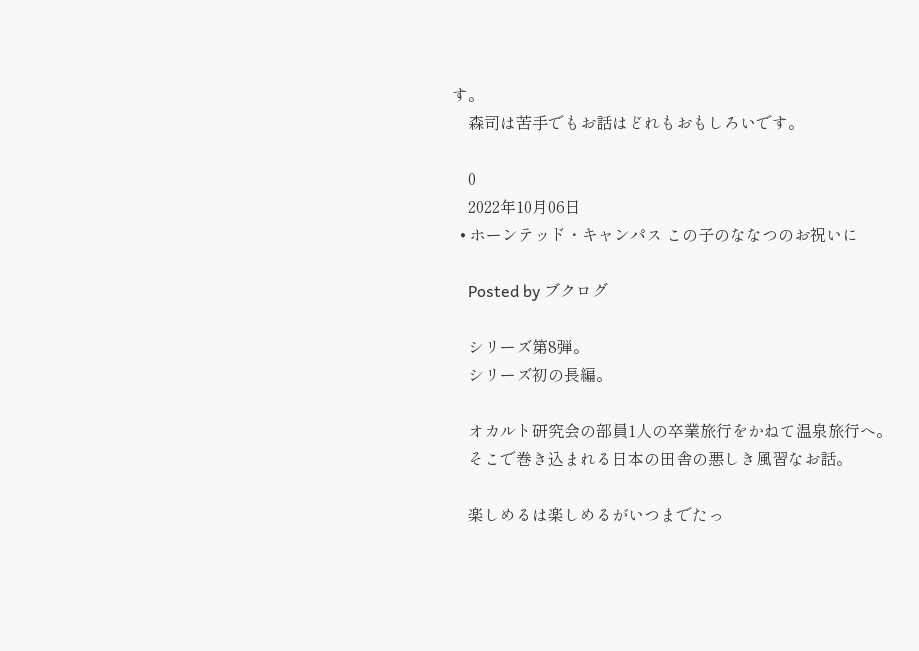す。
    森司は苦手でもお話はどれもおもしろいです。

    0
    2022年10月06日
  • ホーンテッド・キャンパス この子のななつのお祝いに

    Posted by ブクログ

    シリーズ第8弾。
    シリーズ初の長編。

    オカルト研究会の部員1人の卒業旅行をかねて温泉旅行へ。
    そこで巻き込まれる日本の田舎の悪しき風習なお話。

    楽しめるは楽しめるがいつまでたっ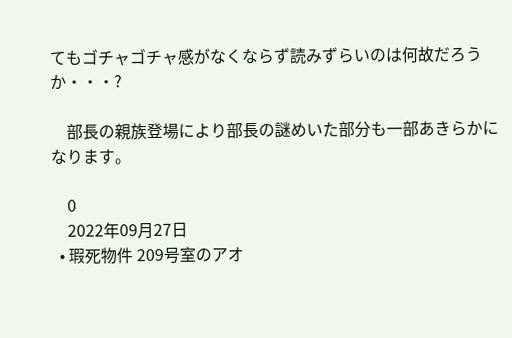てもゴチャゴチャ感がなくならず読みずらいのは何故だろうか・・・?

    部長の親族登場により部長の謎めいた部分も一部あきらかになります。

    0
    2022年09月27日
  • 瑕死物件 209号室のアオ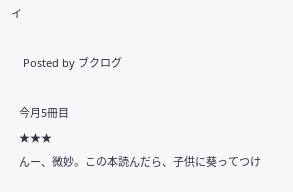イ

    Posted by ブクログ

    今月5冊目
    ★★★
    んー、微妙。この本読んだら、子供に葵ってつけ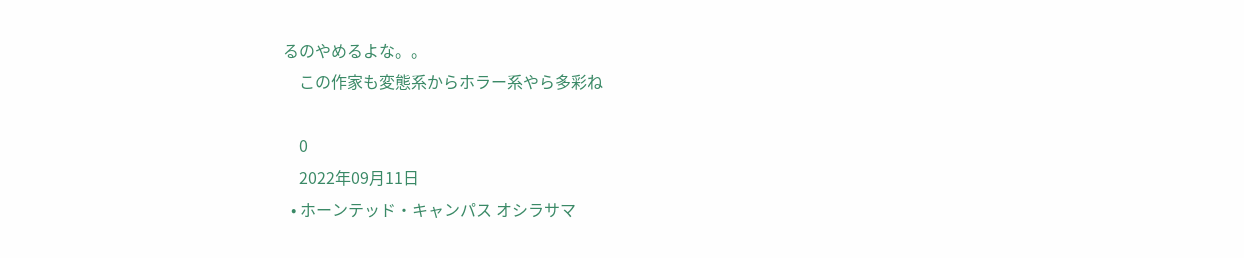るのやめるよな。。
    この作家も変態系からホラー系やら多彩ね

    0
    2022年09月11日
  • ホーンテッド・キャンパス オシラサマ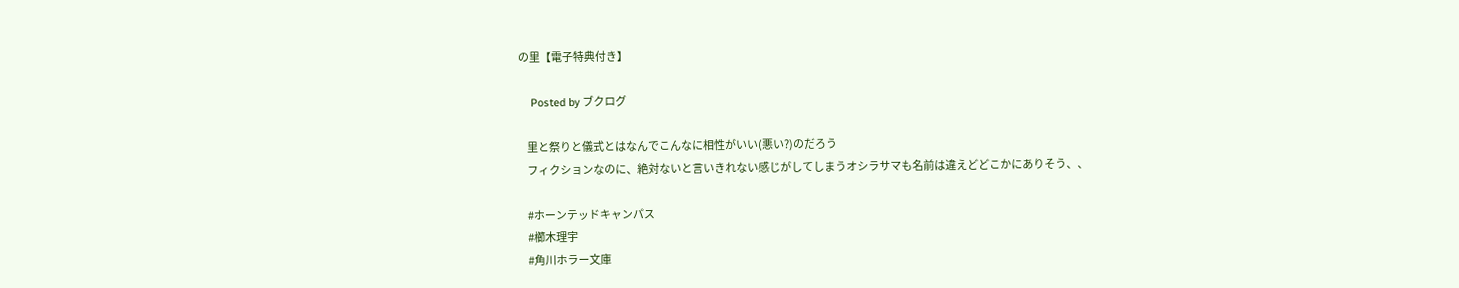の里【電子特典付き】

    Posted by ブクログ

    里と祭りと儀式とはなんでこんなに相性がいい(悪い?)のだろう
    フィクションなのに、絶対ないと言いきれない感じがしてしまうオシラサマも名前は違えどどこかにありそう、、

    #ホーンテッドキャンパス
    #櫛木理宇
    #角川ホラー文庫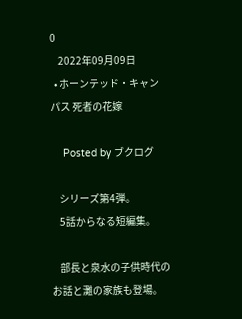0
    2022年09月09日
  • ホーンテッド・キャンパス 死者の花嫁

    Posted by ブクログ

    シリーズ第4弾。
    5話からなる短編集。

    部長と泉水の子供時代のお話と灘の家族も登場。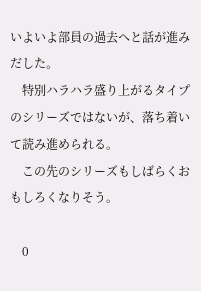いよいよ部員の過去へと話が進みだした。
    特別ハラハラ盛り上がるタイプのシリーズではないが、落ち着いて読み進められる。
    この先のシリーズもしばらくおもしろくなりそう。

    0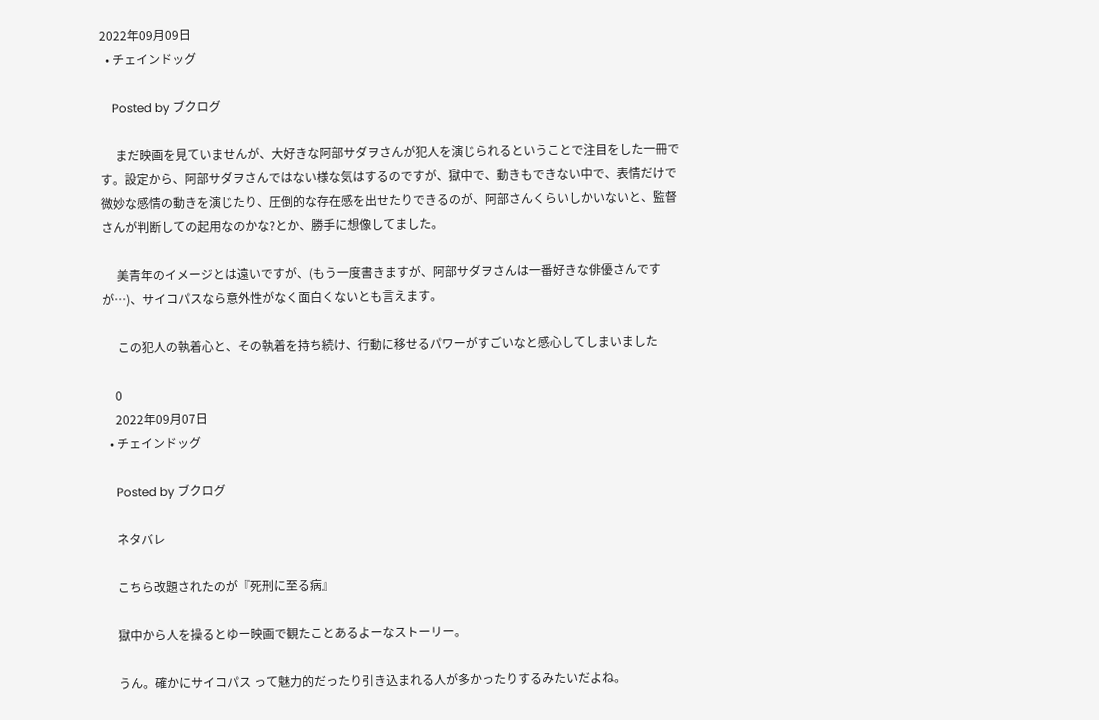2022年09月09日
  • チェインドッグ

    Posted by ブクログ

     まだ映画を見ていませんが、大好きな阿部サダヲさんが犯人を演じられるということで注目をした一冊です。設定から、阿部サダヲさんではない様な気はするのですが、獄中で、動きもできない中で、表情だけで微妙な感情の動きを演じたり、圧倒的な存在感を出せたりできるのが、阿部さんくらいしかいないと、監督さんが判断しての起用なのかな?とか、勝手に想像してました。

     美青年のイメージとは遠いですが、(もう一度書きますが、阿部サダヲさんは一番好きな俳優さんですが…)、サイコパスなら意外性がなく面白くないとも言えます。

     この犯人の執着心と、その執着を持ち続け、行動に移せるパワーがすごいなと感心してしまいました

    0
    2022年09月07日
  • チェインドッグ

    Posted by ブクログ

    ネタバレ

    こちら改題されたのが『死刑に至る病』

    獄中から人を操るとゆー映画で観たことあるよーなストーリー。

    うん。確かにサイコパス って魅力的だったり引き込まれる人が多かったりするみたいだよね。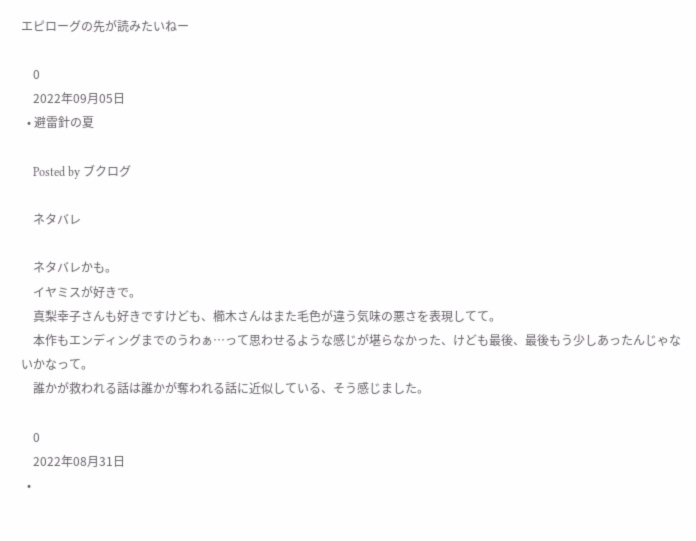エピローグの先が読みたいねー

    0
    2022年09月05日
  • 避雷針の夏

    Posted by ブクログ

    ネタバレ

    ネタバレかも。
    イヤミスが好きで。
    真梨幸子さんも好きですけども、櫛木さんはまた毛色が違う気味の悪さを表現してて。
    本作もエンディングまでのうわぁ…って思わせるような感じが堪らなかった、けども最後、最後もう少しあったんじゃないかなって。
    誰かが救われる話は誰かが奪われる話に近似している、そう感じました。

    0
    2022年08月31日
  •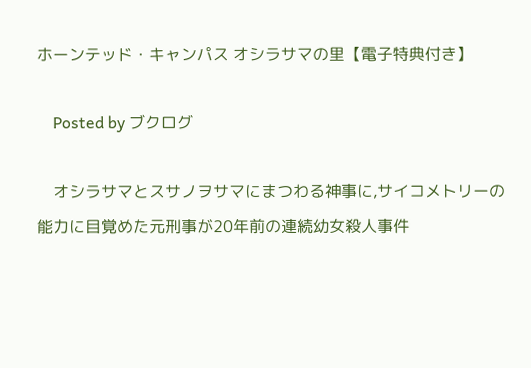ホーンテッド・キャンパス オシラサマの里【電子特典付き】

    Posted by ブクログ

    オシラサマとスサノヲサマにまつわる神事に,サイコメトリーの能力に目覚めた元刑事が20年前の連続幼女殺人事件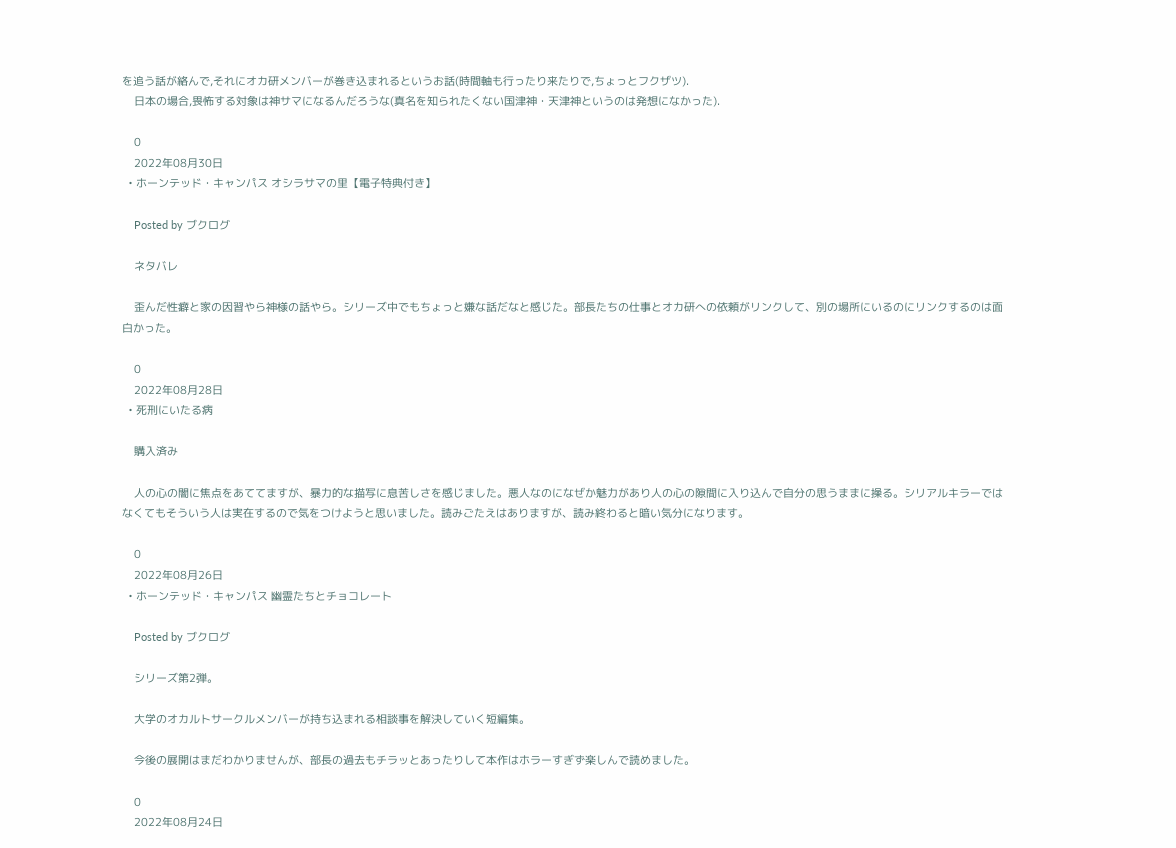を追う話が絡んで,それにオカ研メンバーが巻き込まれるというお話(時間軸も行ったり来たりで,ちょっとフクザツ).
    日本の場合,畏怖する対象は神サマになるんだろうな(真名を知られたくない国津神・天津神というのは発想になかった).

    0
    2022年08月30日
  • ホーンテッド・キャンパス オシラサマの里【電子特典付き】

    Posted by ブクログ

    ネタバレ

    歪んだ性癖と家の因習やら神様の話やら。シリーズ中でもちょっと嫌な話だなと感じた。部長たちの仕事とオカ研への依頼がリンクして、別の場所にいるのにリンクするのは面白かった。

    0
    2022年08月28日
  • 死刑にいたる病

    購入済み

    人の心の闇に焦点をあててますが、暴力的な描写に息苦しさを感じました。悪人なのになぜか魅力があり人の心の隙間に入り込んで自分の思うままに操る。シリアルキラーではなくてもそういう人は実在するので気をつけようと思いました。読みごたえはありますが、読み終わると暗い気分になります。

    0
    2022年08月26日
  • ホーンテッド・キャンパス 幽霊たちとチョコレート

    Posted by ブクログ

    シリーズ第2弾。

    大学のオカルトサークルメンバーが持ち込まれる相談事を解決していく短編集。

    今後の展開はまだわかりませんが、部長の過去もチラッとあったりして本作はホラーすぎず楽しんで読めました。

    0
    2022年08月24日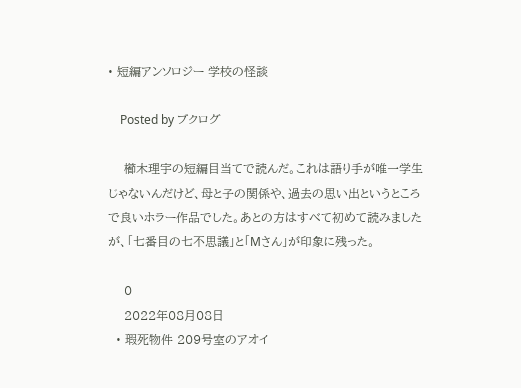• 短編アンソロジー 学校の怪談

    Posted by ブクログ

    櫛木理宇の短編目当てで読んだ。これは語り手が唯一学生じゃないんだけど、母と子の関係や、過去の思い出というところで良いホラー作品でした。あとの方はすべて初めて読みましたが、「七番目の七不思議」と「Mさん」が印象に残った。

    0
    2022年08月08日
  • 瑕死物件 209号室のアオイ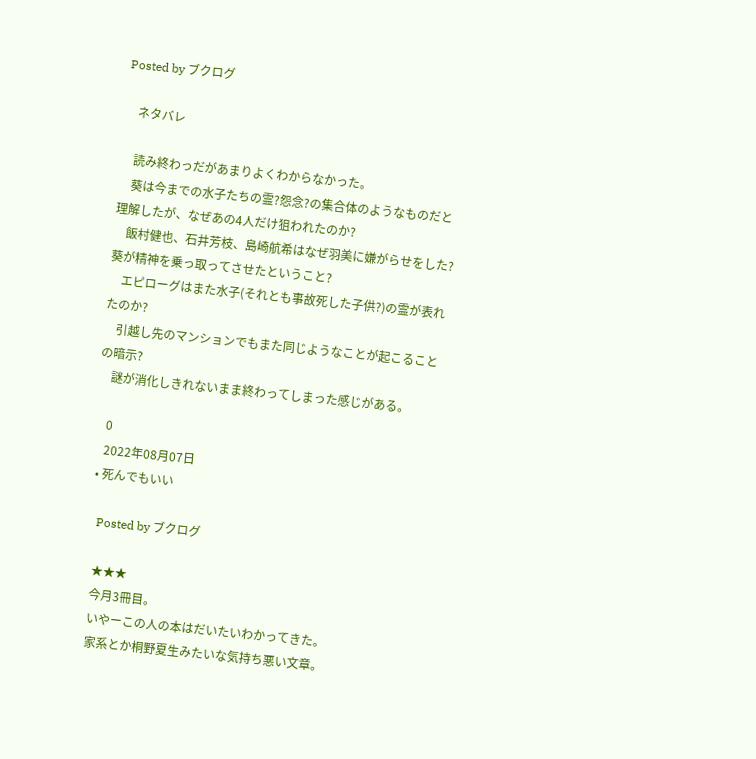Posted by ブクログ

    ネタバレ

    読み終わっだがあまりよくわからなかった。
    葵は今までの水子たちの霊?怨念?の集合体のようなものだと理解したが、なぜあの4人だけ狙われたのか?
    飯村健也、石井芳枝、島崎航希はなぜ羽美に嫌がらせをした?葵が精神を乗っ取ってさせたということ?
    エピローグはまた水子(それとも事故死した子供?)の霊が表れたのか?
    引越し先のマンションでもまた同じようなことが起こることの暗示?
    謎が消化しきれないまま終わってしまった感じがある。

    0
    2022年08月07日
  • 死んでもいい

    Posted by ブクログ

    ★★★
    今月3冊目。
    いやーこの人の本はだいたいわかってきた。
    家系とか桐野夏生みたいな気持ち悪い文章。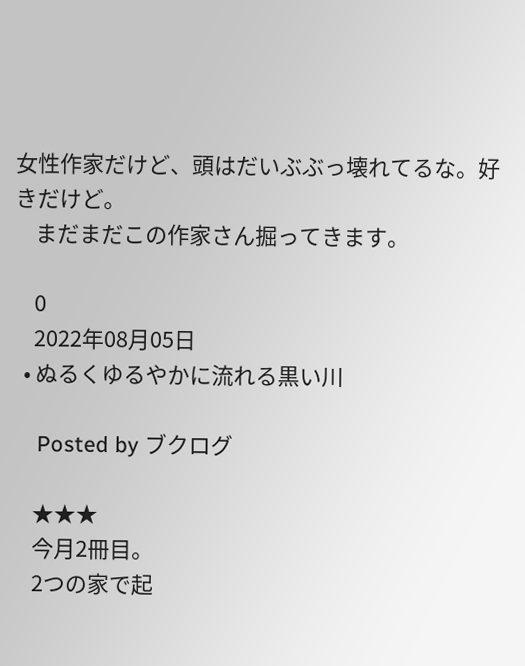女性作家だけど、頭はだいぶぶっ壊れてるな。好きだけど。
    まだまだこの作家さん掘ってきます。

    0
    2022年08月05日
  • ぬるくゆるやかに流れる黒い川

    Posted by ブクログ

    ★★★
    今月2冊目。
    2つの家で起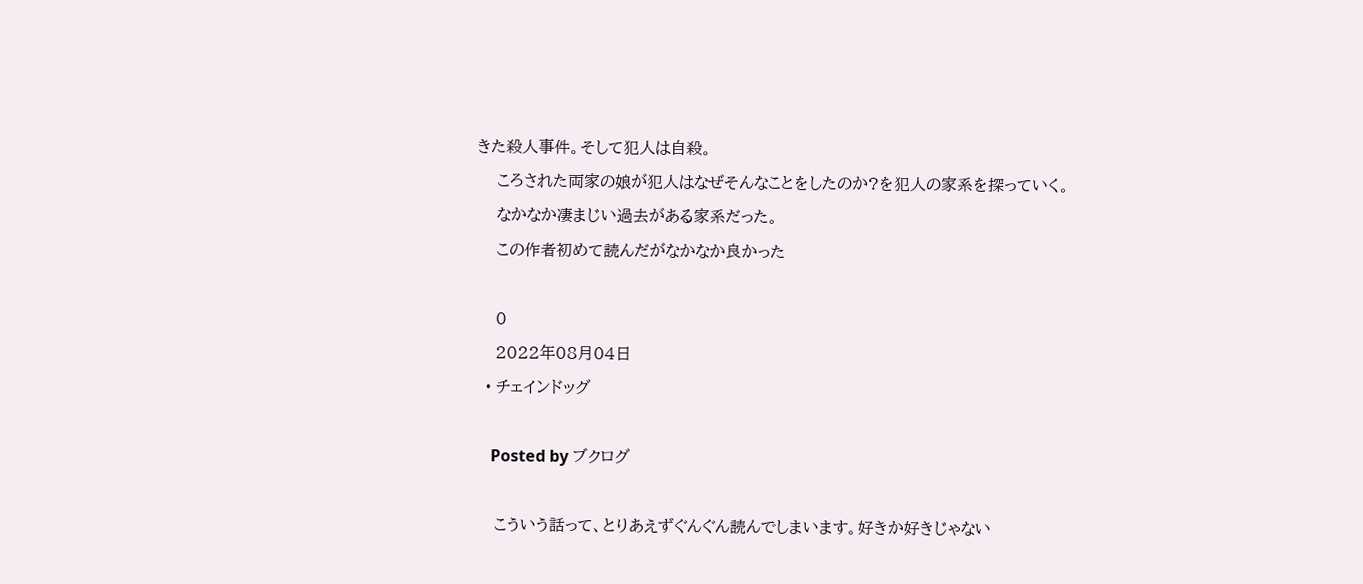きた殺人事件。そして犯人は自殺。
    ころされた両家の娘が犯人はなぜそんなことをしたのか?を犯人の家系を探っていく。
    なかなか凄まじい過去がある家系だった。
    この作者初めて読んだがなかなか良かった

    0
    2022年08月04日
  • チェインドッグ

    Posted by ブクログ

    こういう話って、とりあえずぐんぐん読んでしまいます。好きか好きじゃない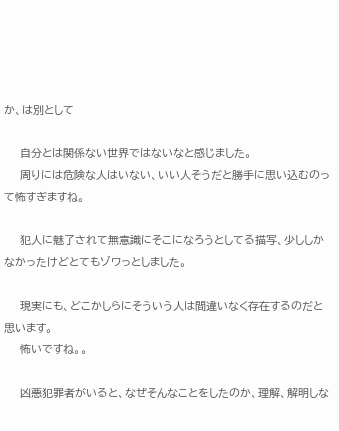か、は別として

    自分とは関係ない世界ではないなと感じました。
    周りには危険な人はいない、いい人そうだと勝手に思い込むのって怖すぎますね。

    犯人に魅了されて無意識にそこになろうとしてる描写、少ししかなかったけどとてもゾワっとしました。

    現実にも、どこかしらにそういう人は間違いなく存在するのだと思います。
    怖いですね。。

    凶悪犯罪者がいると、なぜそんなことをしたのか、理解、解明しな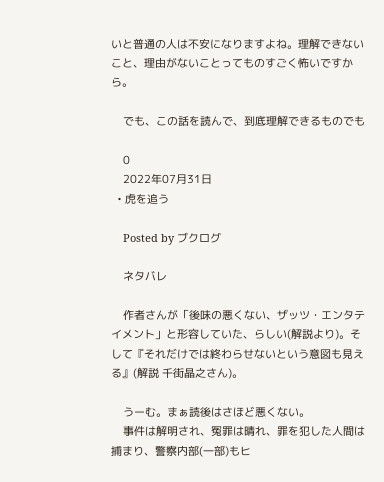いと普通の人は不安になりますよね。理解できないこと、理由がないことってものすごく怖いですから。

    でも、この話を読んで、到底理解できるものでも

    0
    2022年07月31日
  • 虎を追う

    Posted by ブクログ

    ネタバレ

    作者さんが「後味の悪くない、ザッツ・エンタテイメント」と形容していた、らしい(解説より)。そして『それだけでは終わらせないという意図も見える』(解説 千街晶之さん)。

    うーむ。まぁ読後はさほど悪くない。
    事件は解明され、冤罪は晴れ、罪を犯した人間は捕まり、警察内部(一部)もヒ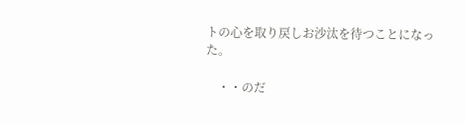トの心を取り戻しお沙汰を待つことになった。

    ・・のだ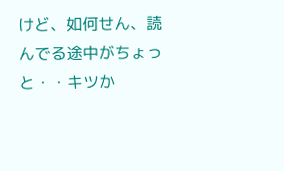けど、如何せん、読んでる途中がちょっと・・キツか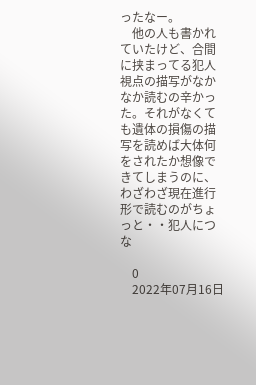ったなー。
    他の人も書かれていたけど、合間に挟まってる犯人視点の描写がなかなか読むの辛かった。それがなくても遺体の損傷の描写を読めば大体何をされたか想像できてしまうのに、わざわざ現在進行形で読むのがちょっと・・犯人につな

    0
    2022年07月16日